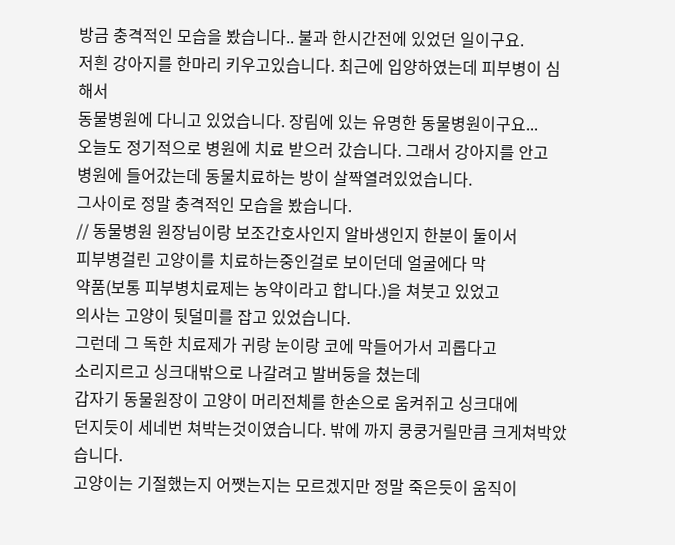방금 충격적인 모습을 봤습니다.. 불과 한시간전에 있었던 일이구요.
저흰 강아지를 한마리 키우고있습니다. 최근에 입양하였는데 피부병이 심해서
동물병원에 다니고 있었습니다. 장림에 있는 유명한 동물병원이구요...
오늘도 정기적으로 병원에 치료 받으러 갔습니다. 그래서 강아지를 안고
병원에 들어갔는데 동물치료하는 방이 살짝열려있었습니다.
그사이로 정말 충격적인 모습을 봤습니다.
// 동물병원 원장님이랑 보조간호사인지 알바생인지 한분이 둘이서
피부병걸린 고양이를 치료하는중인걸로 보이던데 얼굴에다 막
약품(보통 피부병치료제는 농약이라고 합니다.)을 쳐붓고 있었고
의사는 고양이 뒷덜미를 잡고 있었습니다.
그런데 그 독한 치료제가 귀랑 눈이랑 코에 막들어가서 괴롭다고
소리지르고 싱크대밖으로 나갈려고 발버둥을 쳤는데
갑자기 동물원장이 고양이 머리전체를 한손으로 움켜쥐고 싱크대에
던지듯이 세네번 쳐박는것이였습니다. 밖에 까지 쿵쿵거릴만큼 크게쳐박았습니다.
고양이는 기절했는지 어쨋는지는 모르겠지만 정말 죽은듯이 움직이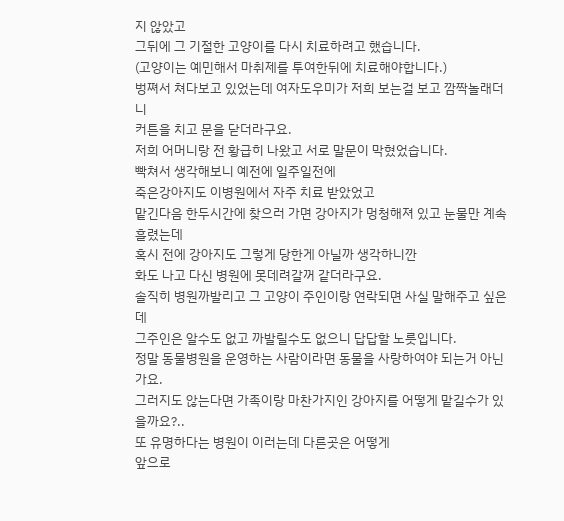지 않았고
그뒤에 그 기절한 고양이를 다시 치료하려고 했습니다.
(고양이는 예민해서 마취제를 투여한뒤에 치료해야합니다.)
벙쪄서 쳐다보고 있었는데 여자도우미가 저희 보는걸 보고 깜짝놀래더니
커튼을 치고 문을 닫더라구요.
저희 어머니랑 전 황급히 나왔고 서로 말문이 막혔었습니다.
빡쳐서 생각해보니 예전에 일주일전에
죽은강아지도 이병원에서 자주 치료 받았었고
맡긴다음 한두시간에 찾으러 가면 강아지가 멍청해져 있고 눈물만 계속흘렸는데
혹시 전에 강아지도 그렇게 당한게 아닐까 생각하니깐
화도 나고 다신 병원에 못데려갈꺼 같더라구요.
솔직히 병원까발리고 그 고양이 주인이랑 연락되면 사실 말해주고 싶은데
그주인은 알수도 없고 까발릴수도 없으니 답답할 노릇입니다.
정말 동물병원을 운영하는 사람이라면 동물을 사랑하여야 되는거 아닌가요.
그러지도 않는다면 가족이랑 마찬가지인 강아지를 어떻게 맡길수가 있을까요?..
또 유명하다는 병원이 이러는데 다른곳은 어떻게
앞으로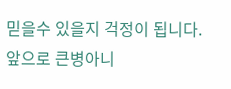믿을수 있을지 걱정이 됩니다.
앞으로 큰병아니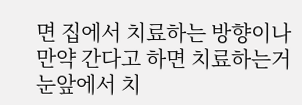면 집에서 치료하는 방향이나
만약 간다고 하면 치료하는거 눈앞에서 치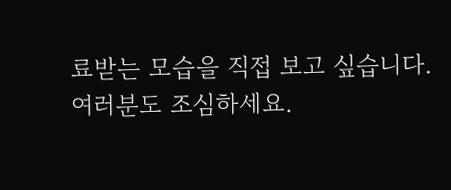료받는 모습을 직접 보고 싶습니다.
여러분도 조심하세요.